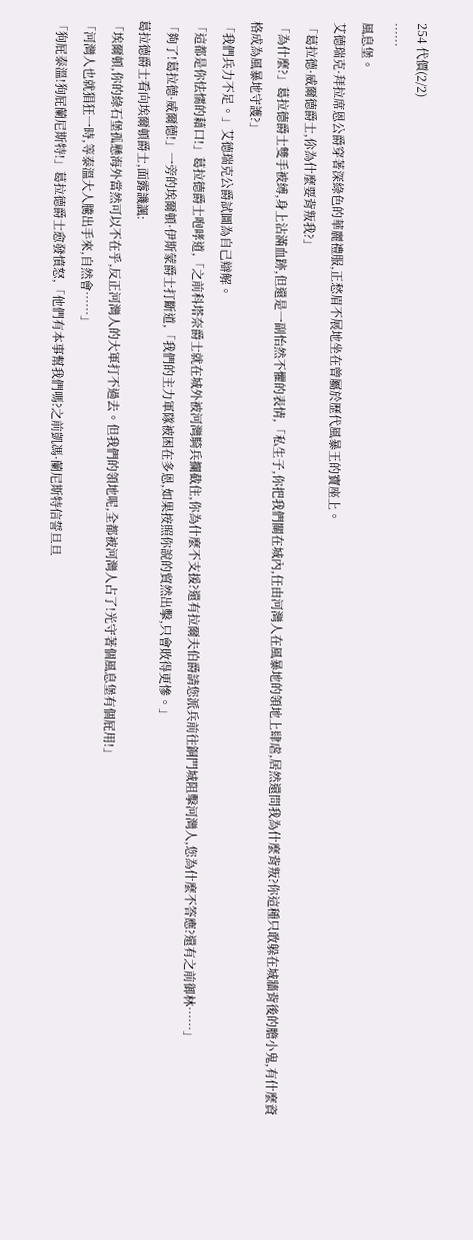254 代價(2/2)
……
風息堡。
艾德瑞克·拜拉席恩公爵穿著深綠色的華麗禮服,正愁眉不展地坐在曾屬於歷代風暴王的寶座上。
「葛拉德·威爾德爵士,伱為什麼要背叛我?」
「為什麼?」葛拉德爵士雙手被縛,身上沾滿血跡,但還是一副怡然不懼的表情,「私生子,你把我們關在城內,任由河灣人在風暴地的領地上肆虐,居然還問我為什麼背叛?你這種只敢躲在城牆背後的膽小鬼,有什麼資格成為風暴地守護?」
「我們兵力不足。」艾德瑞克公爵試圖為自己辯解。
「這都是你怯懦的藉口!」葛拉德爵士咆哮道,「之前科塔奈爵士就在城外被河灣騎兵攔截住,你為什麼不支援?還有拉爾夫伯爵請您派兵前往銅門城阻擊河灣人,您為什麼不答應?還有之前御林……」
「夠了!葛拉德·威爾德!」一旁的埃爾頓·伊斯蒙爵士打斷道,「我們的主力軍隊被困在多恩,如果按照你說的貿然出擊,只會敗得更慘。」
葛拉德爵士看向埃爾頓爵士,面露譏諷:
「埃爾頓,你的綠石堡孤懸海外當然可以不在乎,反正河灣人的大軍打不過去。但我們的領地呢,全都被河灣人占了!光守著個風息堡有個屁用!」
「河灣人也就猖狂一時,等泰溫大人騰出手來,自然會……」
「狗屁泰溫!狗屁蘭尼斯特!」葛拉德爵士愈發憤怒,「他們有本事幫我們嗎?之前凱馮·蘭尼斯特信誓旦旦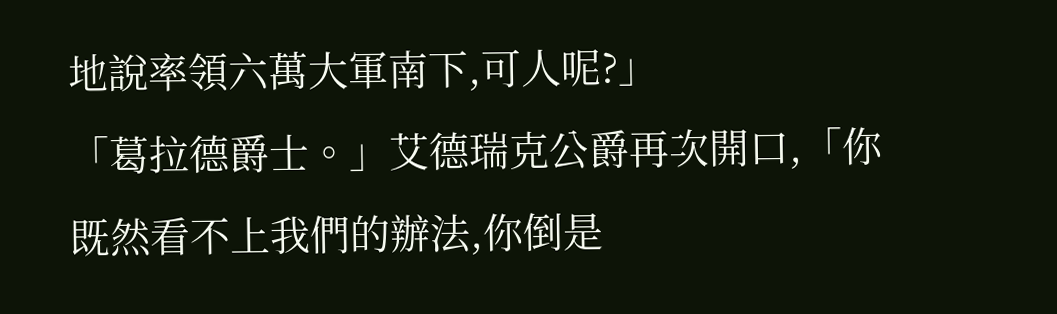地說率領六萬大軍南下,可人呢?」
「葛拉德爵士。」艾德瑞克公爵再次開口,「你既然看不上我們的辦法,你倒是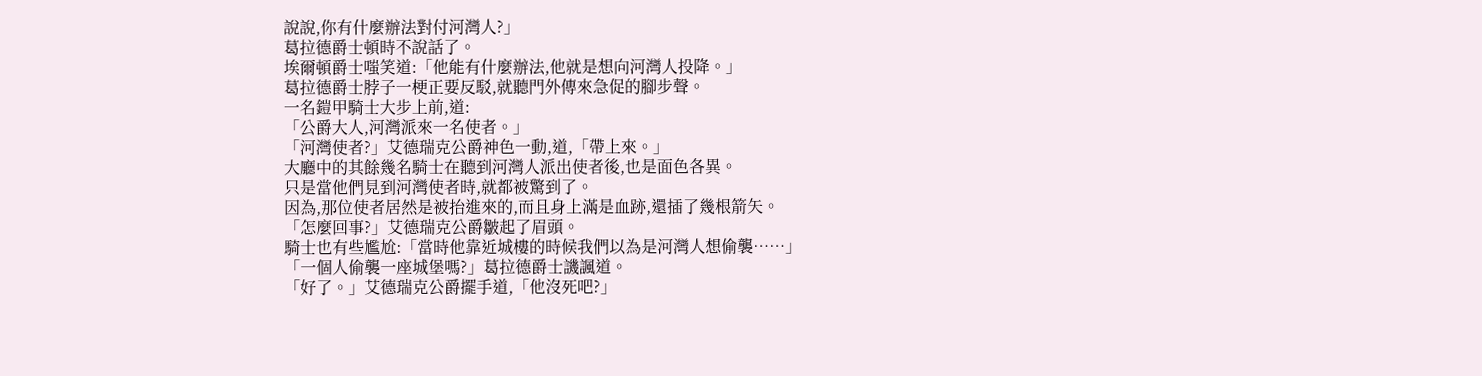說說,你有什麼辦法對付河灣人?」
葛拉德爵士頓時不說話了。
埃爾頓爵士嗤笑道:「他能有什麼辦法,他就是想向河灣人投降。」
葛拉德爵士脖子一梗正要反駁,就聽門外傳來急促的腳步聲。
一名鎧甲騎士大步上前,道:
「公爵大人,河灣派來一名使者。」
「河灣使者?」艾德瑞克公爵神色一動,道,「帶上來。」
大廳中的其餘幾名騎士在聽到河灣人派出使者後,也是面色各異。
只是當他們見到河灣使者時,就都被驚到了。
因為,那位使者居然是被抬進來的,而且身上滿是血跡,還插了幾根箭矢。
「怎麼回事?」艾德瑞克公爵皺起了眉頭。
騎士也有些尷尬:「當時他靠近城樓的時候我們以為是河灣人想偷襲……」
「一個人偷襲一座城堡嗎?」葛拉德爵士譏諷道。
「好了。」艾德瑞克公爵擺手道,「他沒死吧?」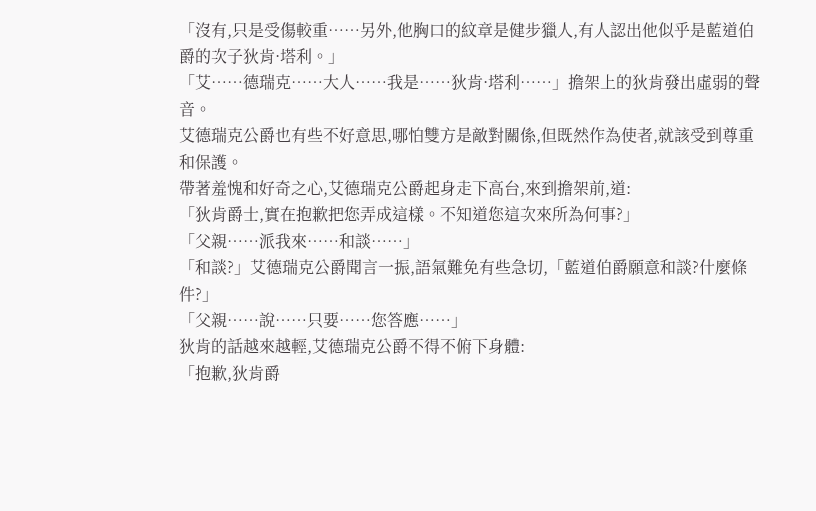「沒有,只是受傷較重……另外,他胸口的紋章是健步獵人,有人認出他似乎是藍道伯爵的次子狄肯·塔利。」
「艾……德瑞克……大人……我是……狄肯·塔利……」擔架上的狄肯發出虛弱的聲音。
艾德瑞克公爵也有些不好意思,哪怕雙方是敵對關係,但既然作為使者,就該受到尊重和保護。
帶著羞愧和好奇之心,艾德瑞克公爵起身走下高台,來到擔架前,道:
「狄肯爵士,實在抱歉把您弄成這樣。不知道您這次來所為何事?」
「父親……派我來……和談……」
「和談?」艾德瑞克公爵聞言一振,語氣難免有些急切,「藍道伯爵願意和談?什麼條件?」
「父親……說……只要……您答應……」
狄肯的話越來越輕,艾德瑞克公爵不得不俯下身體:
「抱歉,狄肯爵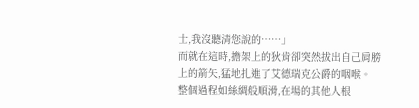士,我沒聽清您說的……」
而就在這時,擔架上的狄肯卻突然拔出自己肩膀上的箭矢,猛地扎進了艾德瑞克公爵的咽喉。
整個過程如絲綢般順滑,在場的其他人根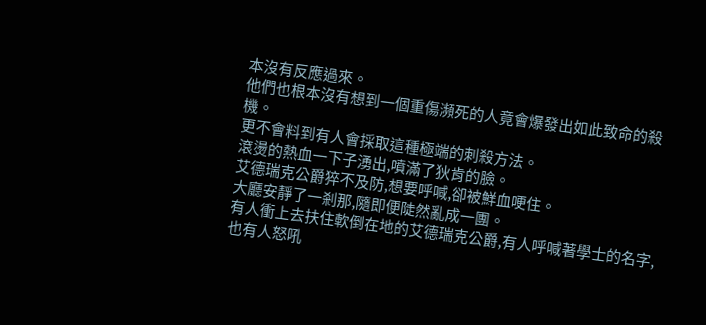本沒有反應過來。
他們也根本沒有想到一個重傷瀕死的人竟會爆發出如此致命的殺機。
更不會料到有人會採取這種極端的刺殺方法。
滾燙的熱血一下子湧出,噴滿了狄肯的臉。
艾德瑞克公爵猝不及防,想要呼喊,卻被鮮血哽住。
大廳安靜了一剎那,隨即便陡然亂成一團。
有人衝上去扶住軟倒在地的艾德瑞克公爵,有人呼喊著學士的名字,也有人怒吼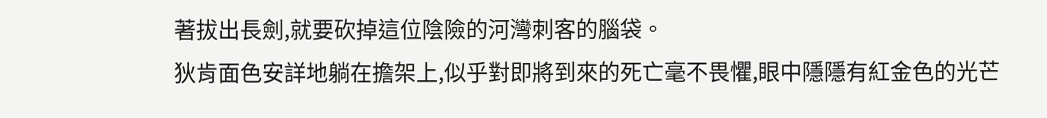著拔出長劍,就要砍掉這位陰險的河灣刺客的腦袋。
狄肯面色安詳地躺在擔架上,似乎對即將到來的死亡毫不畏懼,眼中隱隱有紅金色的光芒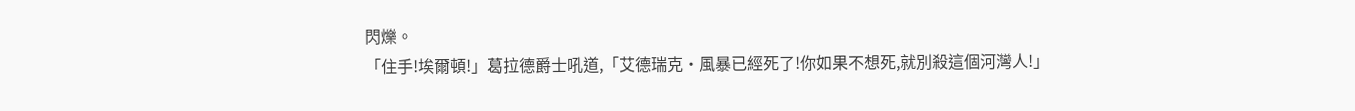閃爍。
「住手!埃爾頓!」葛拉德爵士吼道,「艾德瑞克·風暴已經死了!你如果不想死,就別殺這個河灣人!」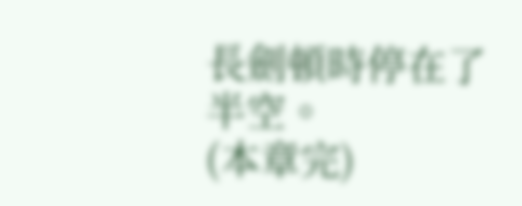長劍頓時停在了半空。
(本章完)